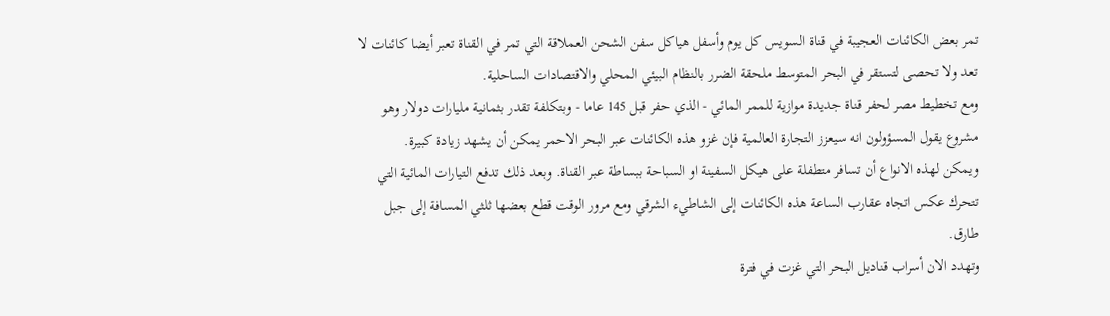تمر بعض الكائنات العجيبة في قناة السويس كل يوم وأسفل هياكل سفن الشحن العملاقة التي تمر في القناة تعبر أيضا كائنات لا تعد ولا تحصى لتستقر في البحر المتوسط ملحقة الضرر بالنظام البيئي المحلي والاقتصادات الساحلية.
ومع تخطيط مصر لحفر قناة جديدة موازية للممر المائي - الذي حفر قبل 145 عاما - وبتكلفة تقدر بثمانية مليارات دولار وهو مشروع يقول المسؤولون انه سيعزز التجارة العالمية فإن غزو هذه الكائنات عبر البحر الاحمر يمكن أن يشهد زيادة كبيرة.
ويمكن لهذه الانواع أن تسافر متطفلة على هيكل السفينة او السباحة ببساطة عبر القناة. وبعد ذلك تدفع التيارات المائية التي تتحرك عكس اتجاه عقارب الساعة هذه الكائنات إلى الشاطيء الشرقي ومع مرور الوقت قطع بعضها ثلثي المسافة إلى جبل طارق.
وتهدد الان أسراب قناديل البحر التي غزت في فترة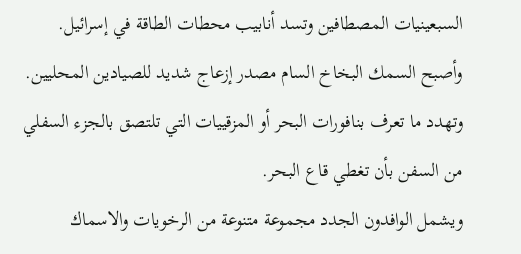السبعينيات المصطافين وتسد أنابيب محطات الطاقة في إسرائيل. وأصبح السمك البخاخ السام مصدر إزعاج شديد للصيادين المحليين. وتهدد ما تعرف بنافورات البحر أو المزقييات التي تلتصق بالجزء السفلي من السفن بأن تغطي قاع البحر.
ويشمل الوافدون الجدد مجموعة متنوعة من الرخويات والاسماك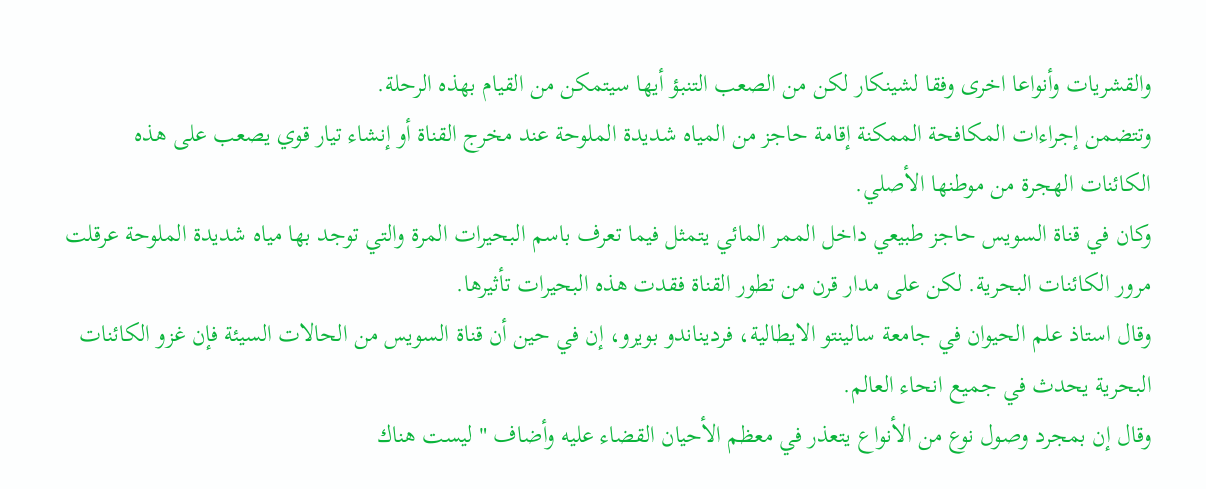والقشريات وأنواعا اخرى وفقا لشينكار لكن من الصعب التنبؤ أيها سيتمكن من القيام بهذه الرحلة.
وتتضمن إجراءات المكافحة الممكنة إقامة حاجز من المياه شديدة الملوحة عند مخرج القناة أو إنشاء تيار قوي يصعب على هذه الكائنات الهجرة من موطنها الأصلي.
وكان في قناة السويس حاجز طبيعي داخل الممر المائي يتمثل فيما تعرف باسم البحيرات المرة والتي توجد بها مياه شديدة الملوحة عرقلت مرور الكائنات البحرية. لكن على مدار قرن من تطور القناة فقدت هذه البحيرات تأثيرها.
وقال استاذ علم الحيوان في جامعة سالينتو الايطالية، فرديناندو بويرو، إن في حين أن قناة السويس من الحالات السيئة فإن غزو الكائنات البحرية يحدث في جميع انحاء العالم.
وقال إن بمجرد وصول نوع من الأنواع يتعذر في معظم الأحيان القضاء عليه وأضاف " ليست هناك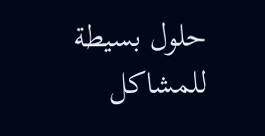حلول بسيطة للمشاكل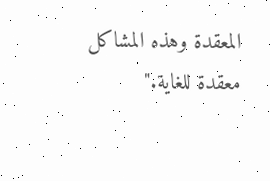المعقدة وهذه المشاكل معقدة للغاية."